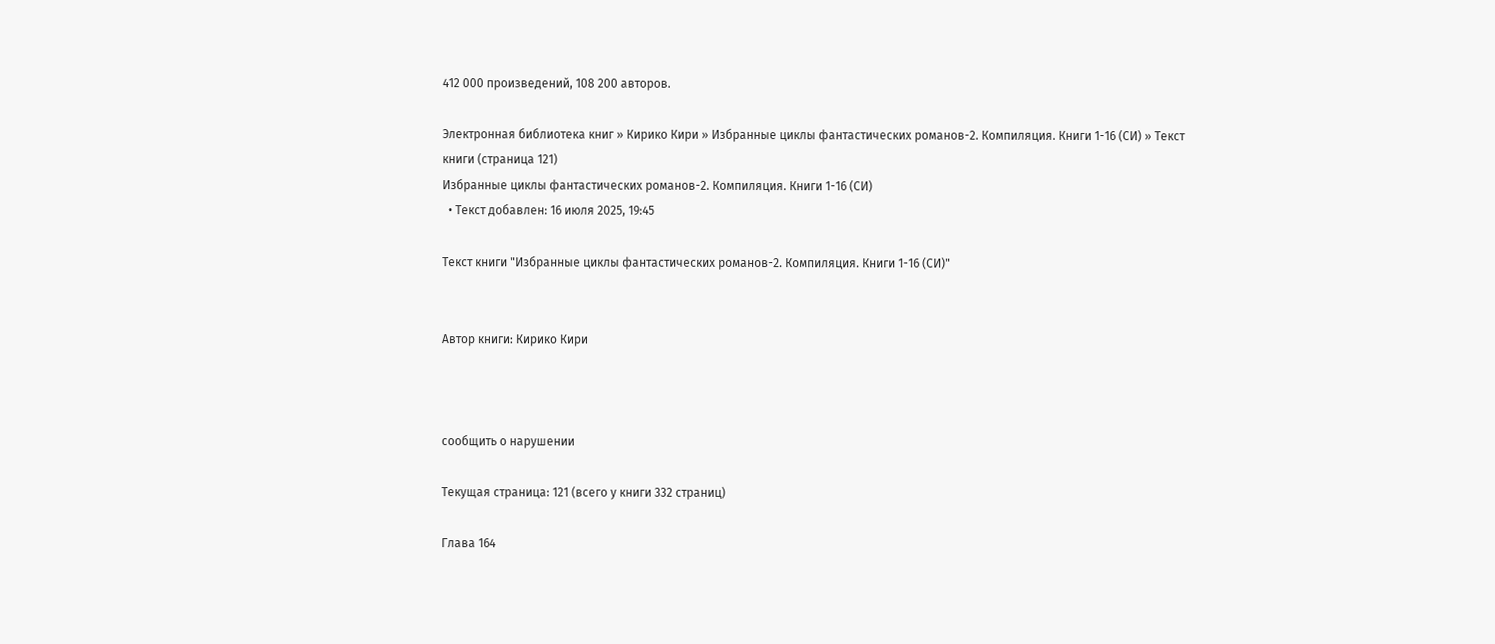412 000 произведений, 108 200 авторов.

Электронная библиотека книг » Кирико Кири » Избранные циклы фантастических романов-2. Компиляция. Книги 1-16 (СИ) » Текст книги (страница 121)
Избранные циклы фантастических романов-2. Компиляция. Книги 1-16 (СИ)
  • Текст добавлен: 16 июля 2025, 19:45

Текст книги "Избранные циклы фантастических романов-2. Компиляция. Книги 1-16 (СИ)"


Автор книги: Кирико Кири



сообщить о нарушении

Текущая страница: 121 (всего у книги 332 страниц)

Глава 164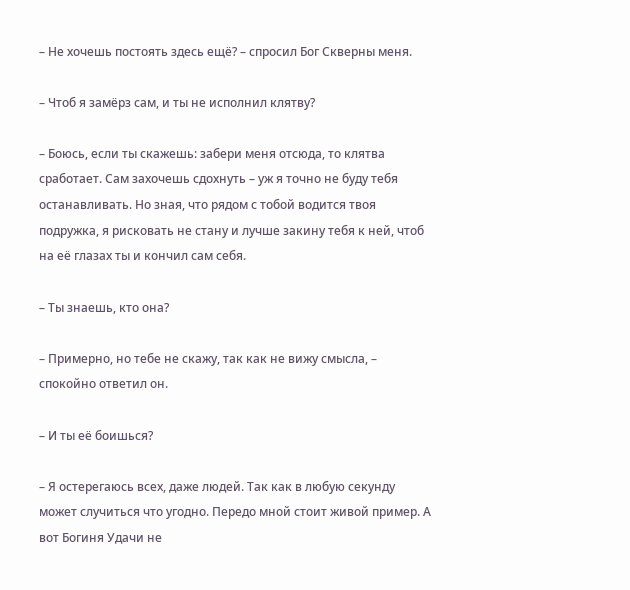– Не хочешь постоять здесь ещё? – спросил Бог Скверны меня.

– Чтоб я замёрз сам, и ты не исполнил клятву?

– Боюсь, если ты скажешь: забери меня отсюда, то клятва сработает. Сам захочешь сдохнуть – уж я точно не буду тебя останавливать. Но зная, что рядом с тобой водится твоя подружка, я рисковать не стану и лучше закину тебя к ней, чтоб на её глазах ты и кончил сам себя.

– Ты знаешь, кто она?

– Примерно, но тебе не скажу, так как не вижу смысла, – спокойно ответил он.

– И ты её боишься?

– Я остерегаюсь всех, даже людей. Так как в любую секунду может случиться что угодно. Передо мной стоит живой пример. А вот Богиня Удачи не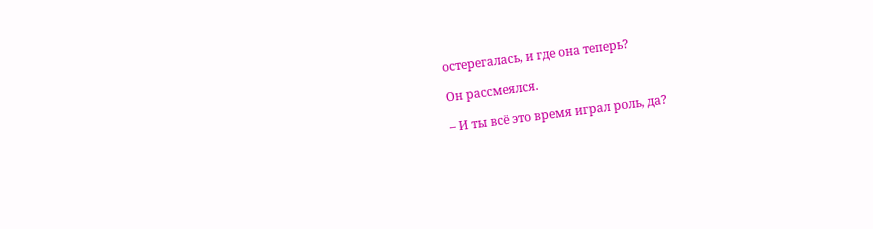остерегалась, и где она теперь?

Он рассмеялся.

– И ты всё это время играл роль, да?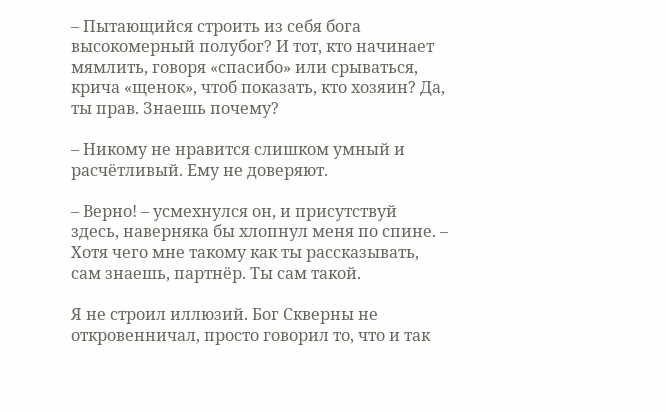– Пытающийся строить из себя бога высокомерный полубог? И тот, кто начинает мямлить, говоря «спасибо» или срываться, крича «щенок», чтоб показать, кто хозяин? Да, ты прав. Знаешь почему?

– Никому не нравится слишком умный и расчётливый. Ему не доверяют.

– Верно! – усмехнулся он, и присутствуй здесь, наверняка бы хлопнул меня по спине. – Хотя чего мне такому как ты рассказывать, сам знаешь, партнёр. Ты сам такой.

Я не строил иллюзий. Бог Скверны не откровенничал, просто говорил то, что и так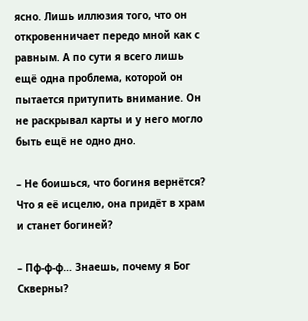ясно. Лишь иллюзия того, что он откровенничает передо мной как с равным. А по сути я всего лишь ещё одна проблема, которой он пытается притупить внимание. Он не раскрывал карты и у него могло быть ещё не одно дно.

– Не боишься, что богиня вернётся? Что я её исцелю, она придёт в храм и станет богиней?

– Пф-ф-ф… Знаешь, почему я Бог Скверны?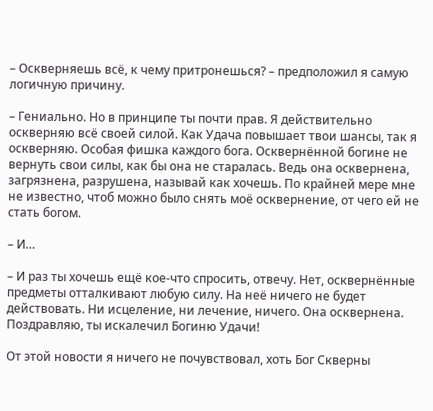– Оскверняешь всё, к чему притронешься? – предположил я самую логичную причину.

– Гениально. Но в принципе ты почти прав. Я действительно оскверняю всё своей силой. Как Удача повышает твои шансы, так я оскверняю. Особая фишка каждого бога. Осквернённой богине не вернуть свои силы, как бы она не старалась. Ведь она осквернена, загрязнена, разрушена, называй как хочешь. По крайней мере мне не известно, чтоб можно было снять моё осквернение, от чего ей не стать богом.

– И…

– И раз ты хочешь ещё кое-что спросить, отвечу. Нет, осквернённые предметы отталкивают любую силу. На неё ничего не будет действовать. Ни исцеление, ни лечение, ничего. Она осквернена. Поздравляю, ты искалечил Богиню Удачи!

От этой новости я ничего не почувствовал, хоть Бог Скверны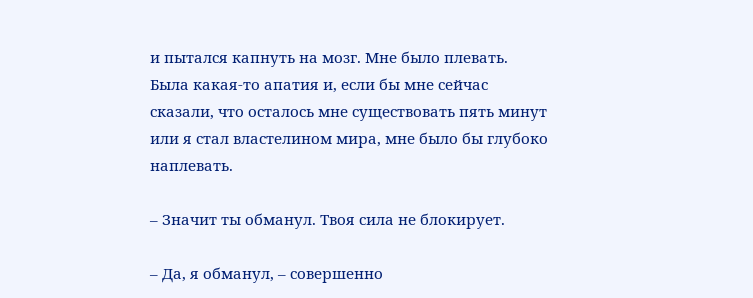и пытался капнуть на мозг. Мне было плевать. Была какая-то апатия и, если бы мне сейчас сказали, что осталось мне существовать пять минут или я стал властелином мира, мне было бы глубоко наплевать.

– Значит ты обманул. Твоя сила не блокирует.

– Да, я обманул, – совершенно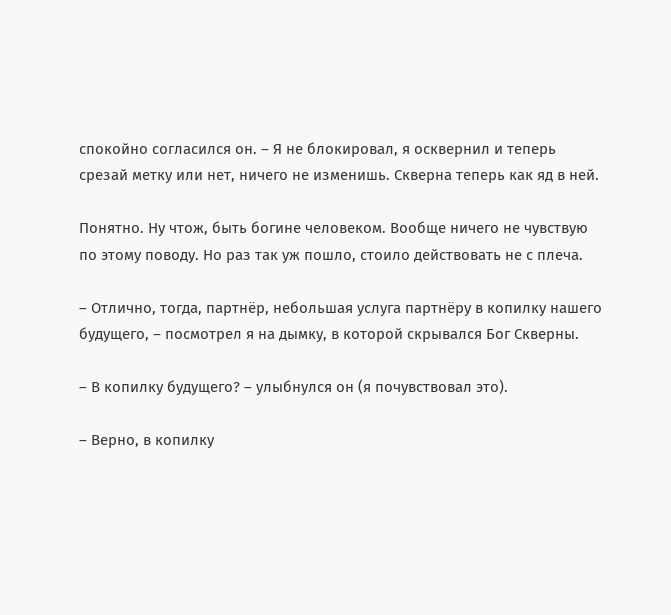спокойно согласился он. – Я не блокировал, я осквернил и теперь срезай метку или нет, ничего не изменишь. Скверна теперь как яд в ней.

Понятно. Ну чтож, быть богине человеком. Вообще ничего не чувствую по этому поводу. Но раз так уж пошло, стоило действовать не с плеча.

– Отлично, тогда, партнёр, небольшая услуга партнёру в копилку нашего будущего, – посмотрел я на дымку, в которой скрывался Бог Скверны.

– В копилку будущего? – улыбнулся он (я почувствовал это).

– Верно, в копилку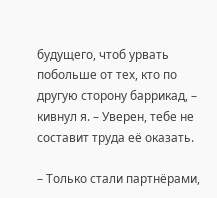будущего, чтоб урвать побольше от тех, кто по другую сторону баррикад, – кивнул я. – Уверен, тебе не составит труда её оказать.

– Только стали партнёрами,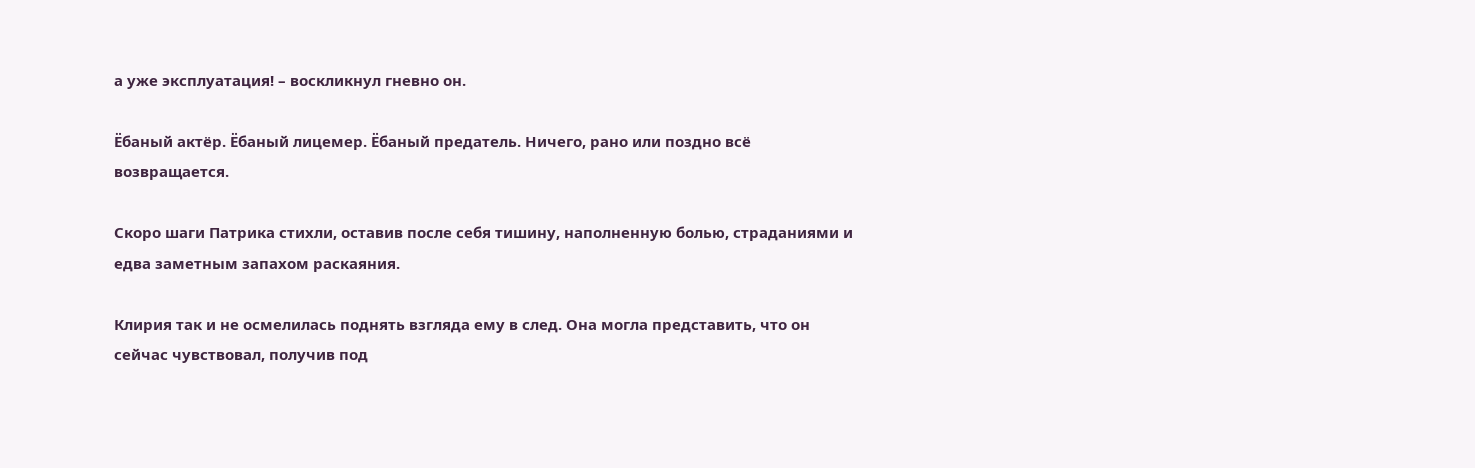а уже эксплуатация! – воскликнул гневно он.

Ёбаный актёр. Ёбаный лицемер. Ёбаный предатель. Ничего, рано или поздно всё возвращается.

Скоро шаги Патрика стихли, оставив после себя тишину, наполненную болью, страданиями и едва заметным запахом раскаяния.

Клирия так и не осмелилась поднять взгляда ему в след. Она могла представить, что он сейчас чувствовал, получив под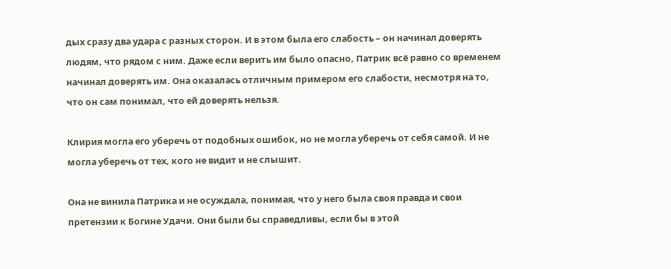дых сразу два удара с разных сторон. И в этом была его слабость – он начинал доверять людям, что рядом с ним. Даже если верить им было опасно, Патрик всё равно со временем начинал доверять им. Она оказалась отличным примером его слабости, несмотря на то, что он сам понимал, что ей доверять нельзя.

Клирия могла его уберечь от подобных ошибок, но не могла уберечь от себя самой. И не могла уберечь от тех, кого не видит и не слышит.

Она не винила Патрика и не осуждала, понимая, что у него была своя правда и свои претензии к Богине Удачи. Они были бы справедливы, если бы в этой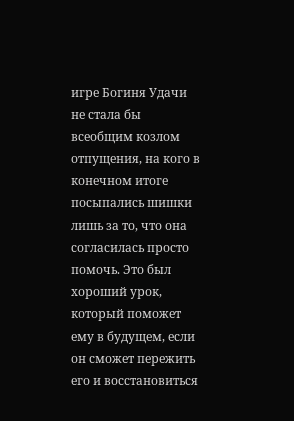игре Богиня Удачи не стала бы всеобщим козлом отпущения, на кого в конечном итоге посыпались шишки лишь за то, что она согласилась просто помочь. Это был хороший урок, который поможет ему в будущем, если он сможет пережить его и восстановиться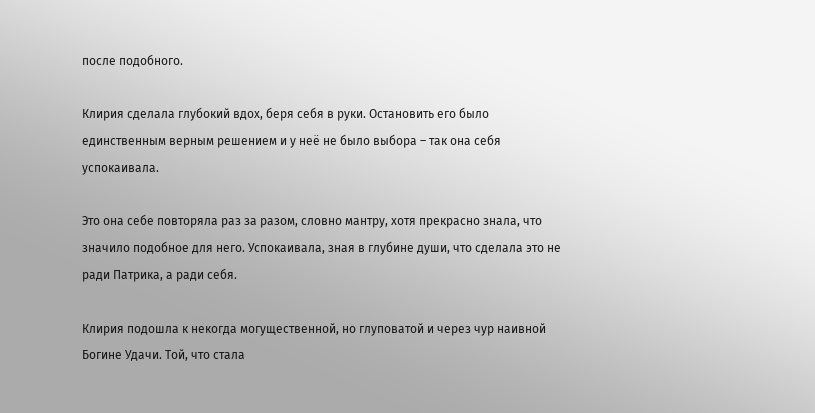после подобного.

Клирия сделала глубокий вдох, беря себя в руки. Остановить его было единственным верным решением и у неё не было выбора – так она себя успокаивала.

Это она себе повторяла раз за разом, словно мантру, хотя прекрасно знала, что значило подобное для него. Успокаивала, зная в глубине души, что сделала это не ради Патрика, а ради себя.

Клирия подошла к некогда могущественной, но глуповатой и через чур наивной Богине Удачи. Той, что стала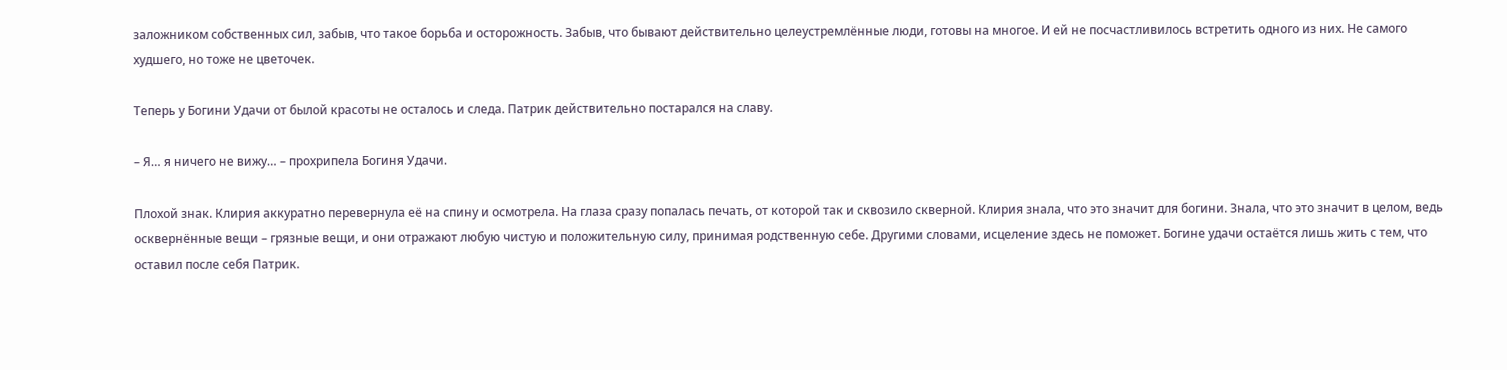заложником собственных сил, забыв, что такое борьба и осторожность. Забыв, что бывают действительно целеустремлённые люди, готовы на многое. И ей не посчастливилось встретить одного из них. Не самого худшего, но тоже не цветочек.

Теперь у Богини Удачи от былой красоты не осталось и следа. Патрик действительно постарался на славу.

– Я… я ничего не вижу… – прохрипела Богиня Удачи.

Плохой знак. Клирия аккуратно перевернула её на спину и осмотрела. На глаза сразу попалась печать, от которой так и сквозило скверной. Клирия знала, что это значит для богини. Знала, что это значит в целом, ведь осквернённые вещи – грязные вещи, и они отражают любую чистую и положительную силу, принимая родственную себе. Другими словами, исцеление здесь не поможет. Богине удачи остаётся лишь жить с тем, что оставил после себя Патрик.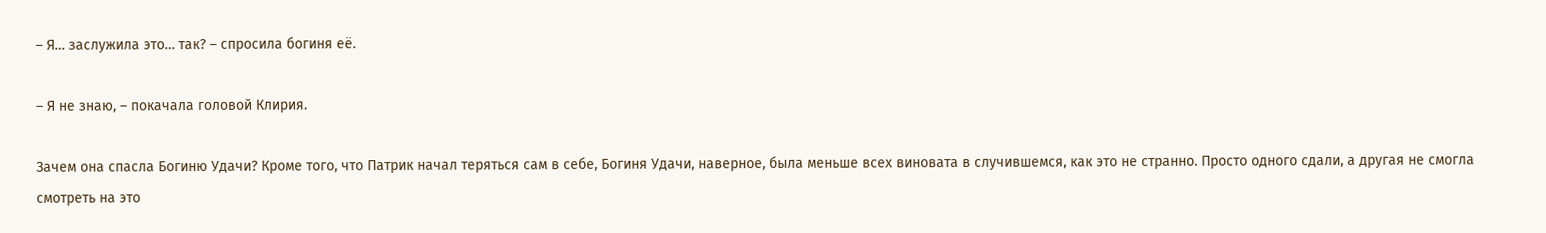– Я… заслужила это… так? – спросила богиня её.

– Я не знаю, – покачала головой Клирия.

Зачем она спасла Богиню Удачи? Кроме того, что Патрик начал теряться сам в себе, Богиня Удачи, наверное, была меньше всех виновата в случившемся, как это не странно. Просто одного сдали, а другая не смогла смотреть на это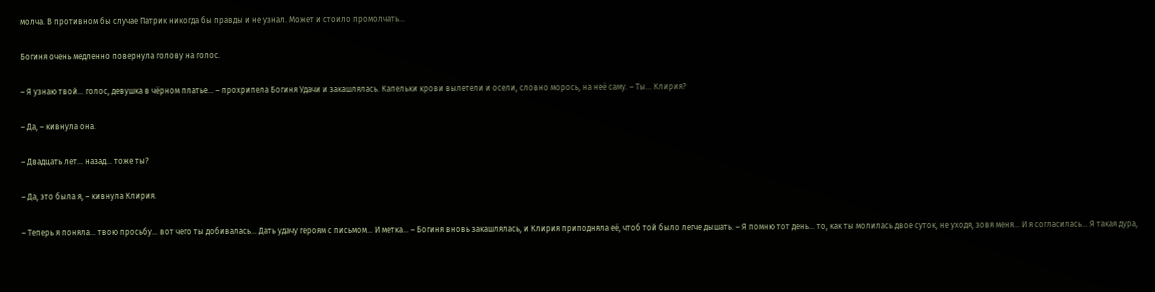молча. В противном бы случае Патрик никогда бы правды и не узнал. Может и стоило промолчать…

Богиня очень медленно повернула голову на голос.

– Я узнаю твой… голос, девушка в чёрном платье… – прохрипела Богиня Удачи и закашлялась. Капельки крови вылетели и осели, словно морось, на неё саму. – Ты… Клирия?

– Да, – кивнула она.

– Двадцать лет… назад… тоже ты?

– Да, это была я, – кивнула Клирия.

– Теперь я поняла… твою просьбу… вот чего ты добивалась… Дать удачу героям с письмом… И метка… – Богиня вновь закашлялась, и Клирия приподняла её, чтоб той было легче дышать. – Я помню тот день… то, как ты молилась двое суток, не уходя, зовя меня… И я согласилась… Я такая дура,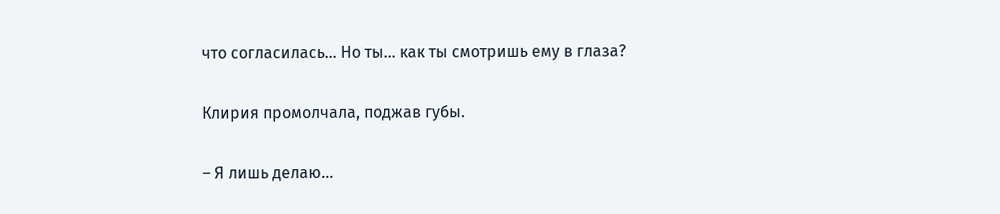что согласилась… Но ты… как ты смотришь ему в глаза?

Клирия промолчала, поджав губы.

– Я лишь делаю…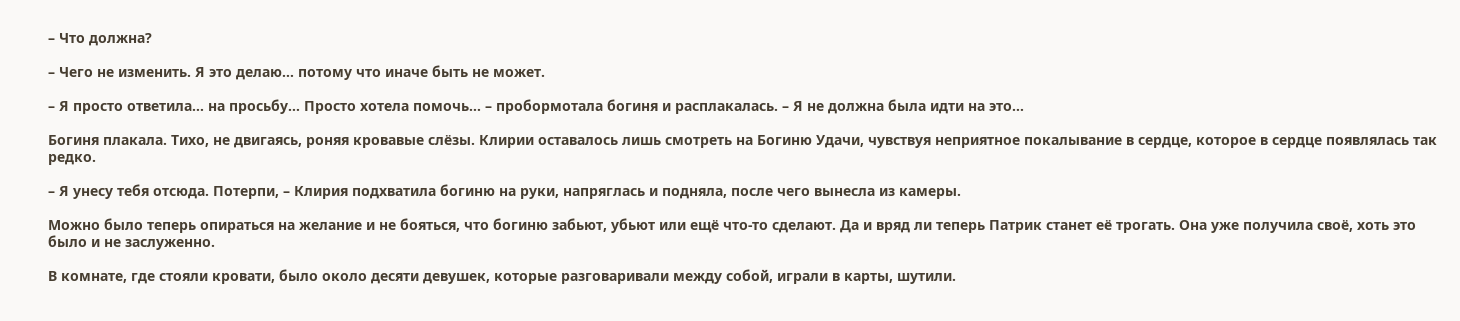– Что должна?

– Чего не изменить. Я это делаю… потому что иначе быть не может.

– Я просто ответила… на просьбу… Просто хотела помочь… – пробормотала богиня и расплакалась. – Я не должна была идти на это…

Богиня плакала. Тихо, не двигаясь, роняя кровавые слёзы. Клирии оставалось лишь смотреть на Богиню Удачи, чувствуя неприятное покалывание в сердце, которое в сердце появлялась так редко.

– Я унесу тебя отсюда. Потерпи, – Клирия подхватила богиню на руки, напряглась и подняла, после чего вынесла из камеры.

Можно было теперь опираться на желание и не бояться, что богиню забьют, убьют или ещё что-то сделают. Да и вряд ли теперь Патрик станет её трогать. Она уже получила своё, хоть это было и не заслуженно.

В комнате, где стояли кровати, было около десяти девушек, которые разговаривали между собой, играли в карты, шутили.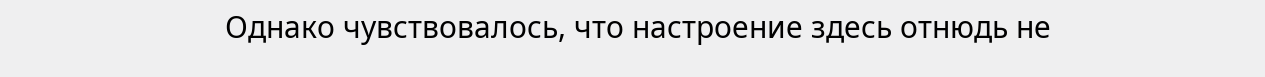Однако чувствовалось, что настроение здесь отнюдь не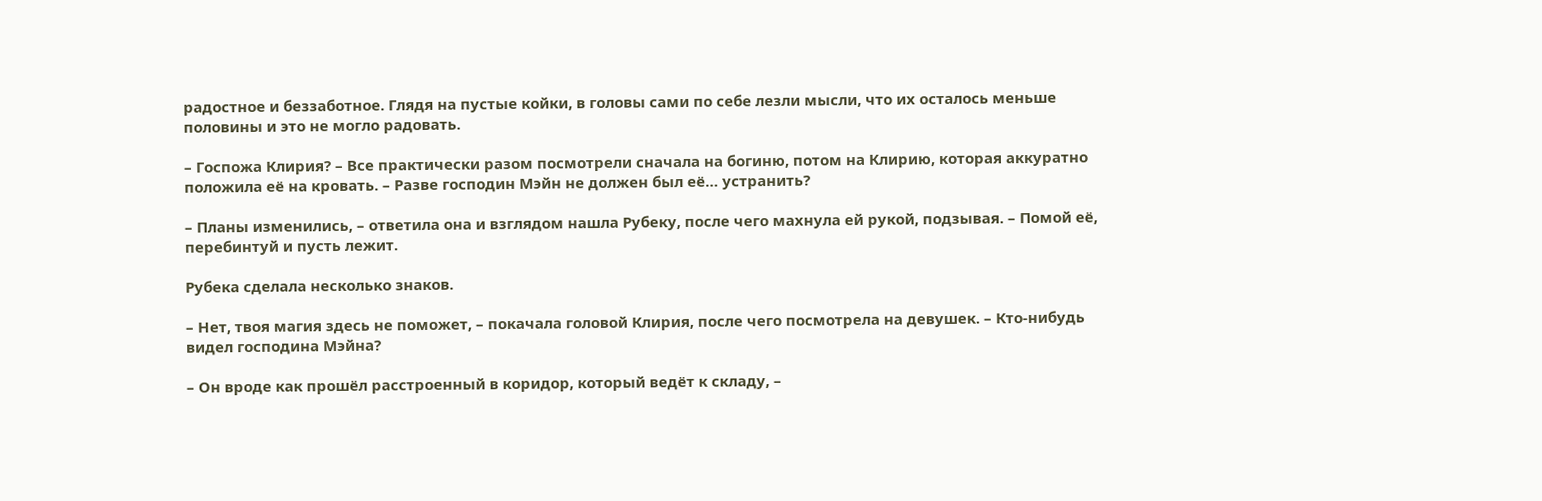радостное и беззаботное. Глядя на пустые койки, в головы сами по себе лезли мысли, что их осталось меньше половины и это не могло радовать.

– Госпожа Клирия? – Все практически разом посмотрели сначала на богиню, потом на Клирию, которая аккуратно положила её на кровать. – Разве господин Мэйн не должен был её… устранить?

– Планы изменились, – ответила она и взглядом нашла Рубеку, после чего махнула ей рукой, подзывая. – Помой её, перебинтуй и пусть лежит.

Рубека сделала несколько знаков.

– Нет, твоя магия здесь не поможет, – покачала головой Клирия, после чего посмотрела на девушек. – Кто-нибудь видел господина Мэйна?

– Он вроде как прошёл расстроенный в коридор, который ведёт к складу, –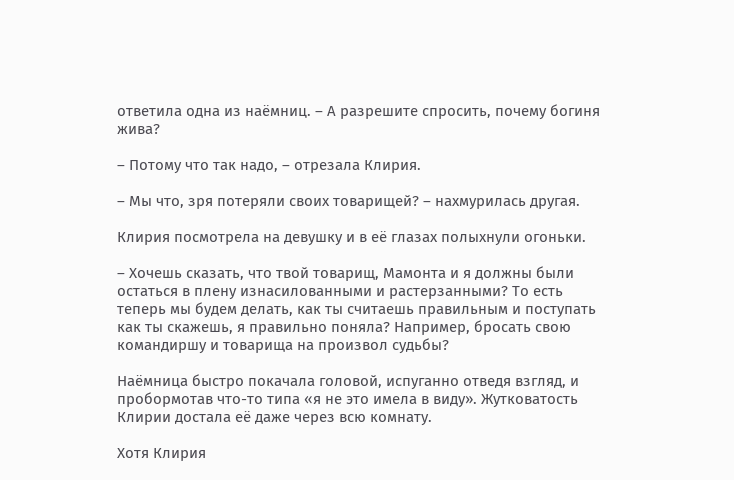ответила одна из наёмниц. – А разрешите спросить, почему богиня жива?

– Потому что так надо, – отрезала Клирия.

– Мы что, зря потеряли своих товарищей? – нахмурилась другая.

Клирия посмотрела на девушку и в её глазах полыхнули огоньки.

– Хочешь сказать, что твой товарищ, Мамонта и я должны были остаться в плену изнасилованными и растерзанными? То есть теперь мы будем делать, как ты считаешь правильным и поступать как ты скажешь, я правильно поняла? Например, бросать свою командиршу и товарища на произвол судьбы?

Наёмница быстро покачала головой, испуганно отведя взгляд, и пробормотав что-то типа «я не это имела в виду». Жутковатость Клирии достала её даже через всю комнату.

Хотя Клирия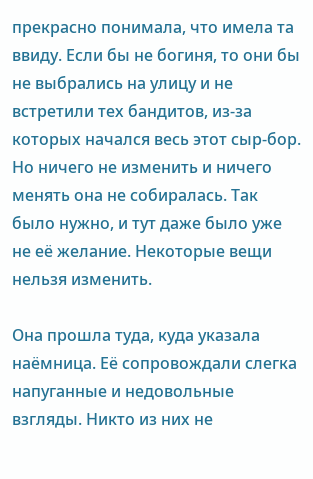прекрасно понимала, что имела та ввиду. Если бы не богиня, то они бы не выбрались на улицу и не встретили тех бандитов, из-за которых начался весь этот сыр-бор. Но ничего не изменить и ничего менять она не собиралась. Так было нужно, и тут даже было уже не её желание. Некоторые вещи нельзя изменить.

Она прошла туда, куда указала наёмница. Её сопровождали слегка напуганные и недовольные взгляды. Никто из них не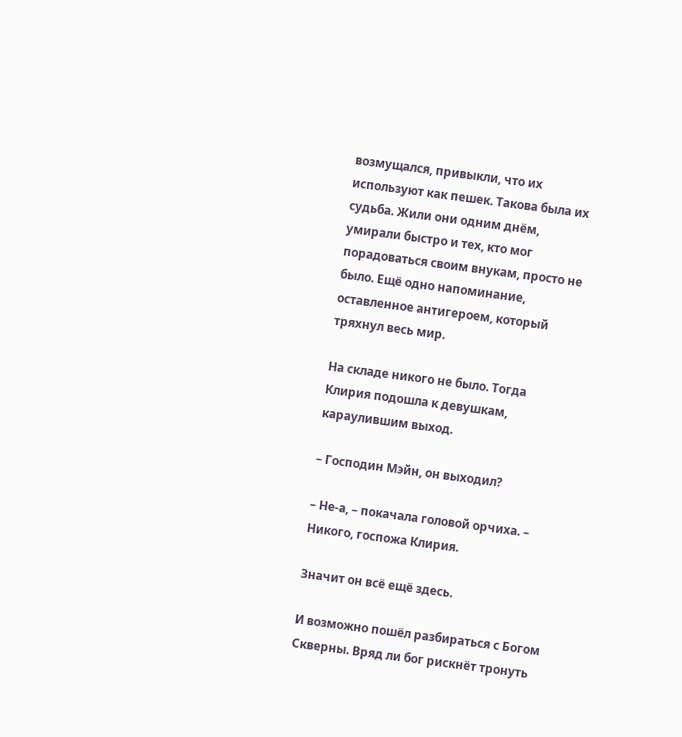возмущался, привыкли, что их используют как пешек. Такова была их судьба. Жили они одним днём, умирали быстро и тех, кто мог порадоваться своим внукам, просто не было. Ещё одно напоминание, оставленное антигероем, который тряхнул весь мир.

На складе никого не было. Тогда Клирия подошла к девушкам, караулившим выход.

– Господин Мэйн, он выходил?

– Не-а, – покачала головой орчиха. – Никого, госпожа Клирия.

Значит он всё ещё здесь.

И возможно пошёл разбираться с Богом Скверны. Вряд ли бог рискнёт тронуть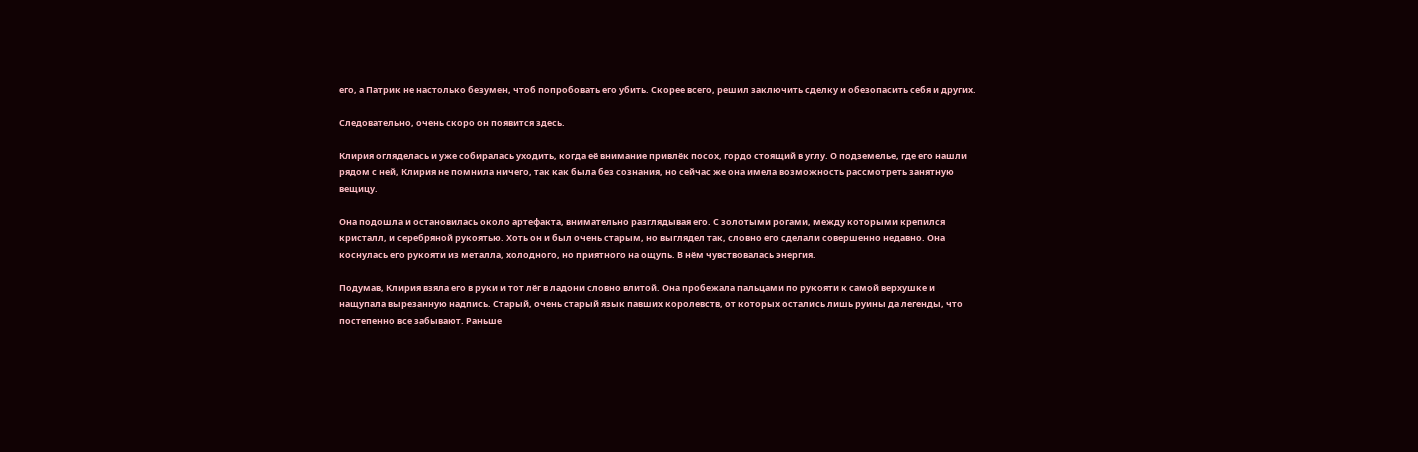его, а Патрик не настолько безумен, чтоб попробовать его убить. Скорее всего, решил заключить сделку и обезопасить себя и других.

Следовательно, очень скоро он появится здесь.

Клирия огляделась и уже собиралась уходить, когда её внимание привлёк посох, гордо стоящий в углу. О подземелье, где его нашли рядом с ней, Клирия не помнила ничего, так как была без сознания, но сейчас же она имела возможность рассмотреть занятную вещицу.

Она подошла и остановилась около артефакта, внимательно разглядывая его. С золотыми рогами, между которыми крепился кристалл, и серебряной рукоятью. Хоть он и был очень старым, но выглядел так, словно его сделали совершенно недавно. Она коснулась его рукояти из металла, холодного, но приятного на ощупь. В нём чувствовалась энергия.

Подумав, Клирия взяла его в руки и тот лёг в ладони словно влитой. Она пробежала пальцами по рукояти к самой верхушке и нащупала вырезанную надпись. Старый, очень старый язык павших королевств, от которых остались лишь руины да легенды, что постепенно все забывают. Раньше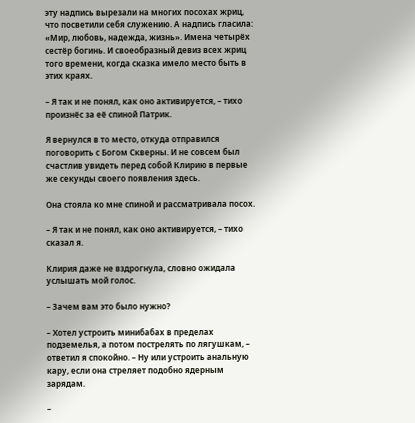эту надпись вырезали на многих посохах жриц, что посветили себя служению. А надпись гласила: «Мир, любовь, надежда, жизнь». Имена четырёх сестёр богинь. И своеобразный девиз всех жриц того времени, когда сказка имело место быть в этих краях.

– Я так и не понял, как оно активируется, – тихо произнёс за её спиной Патрик.

Я вернулся в то место, откуда отправился поговорить с Богом Скверны. И не совсем был счастлив увидеть перед собой Клирию в первые же секунды своего появления здесь.

Она стояла ко мне спиной и рассматривала посох.

– Я так и не понял, как оно активируется, – тихо сказал я.

Клирия даже не вздрогнула, словно ожидала услышать мой голос.

– Зачем вам это было нужно?

– Хотел устроить минибабах в пределах подземелья, а потом пострелять по лягушкам, – ответил я спокойно. – Ну или устроить анальную кару, если она стреляет подобно ядерным зарядам.

–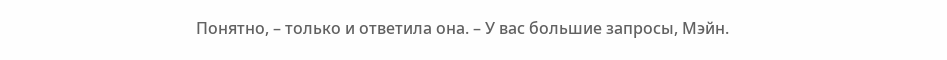Понятно, – только и ответила она. – У вас большие запросы, Мэйн.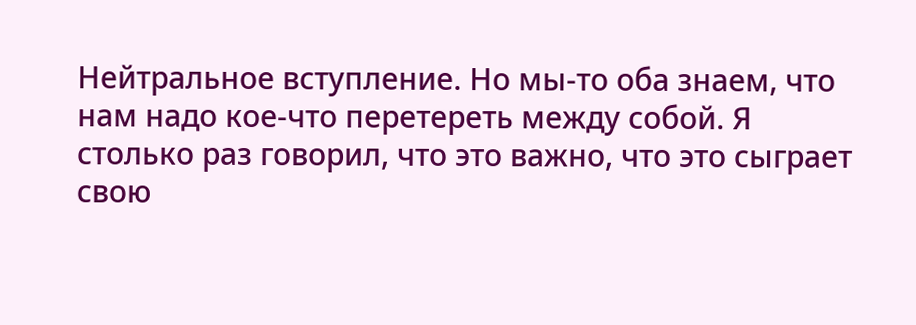Нейтральное вступление. Но мы-то оба знаем, что нам надо кое-что перетереть между собой. Я столько раз говорил, что это важно, что это сыграет свою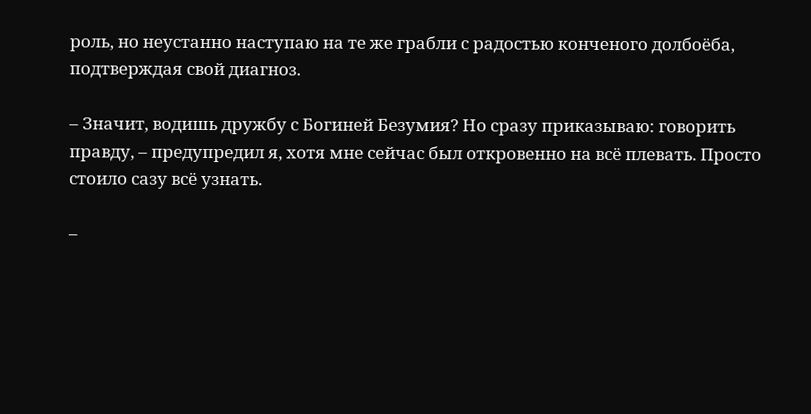роль, но неустанно наступаю на те же грабли с радостью конченого долбоёба, подтверждая свой диагноз.

– Значит, водишь дружбу с Богиней Безумия? Но сразу приказываю: говорить правду, – предупредил я, хотя мне сейчас был откровенно на всё плевать. Просто стоило сазу всё узнать.

–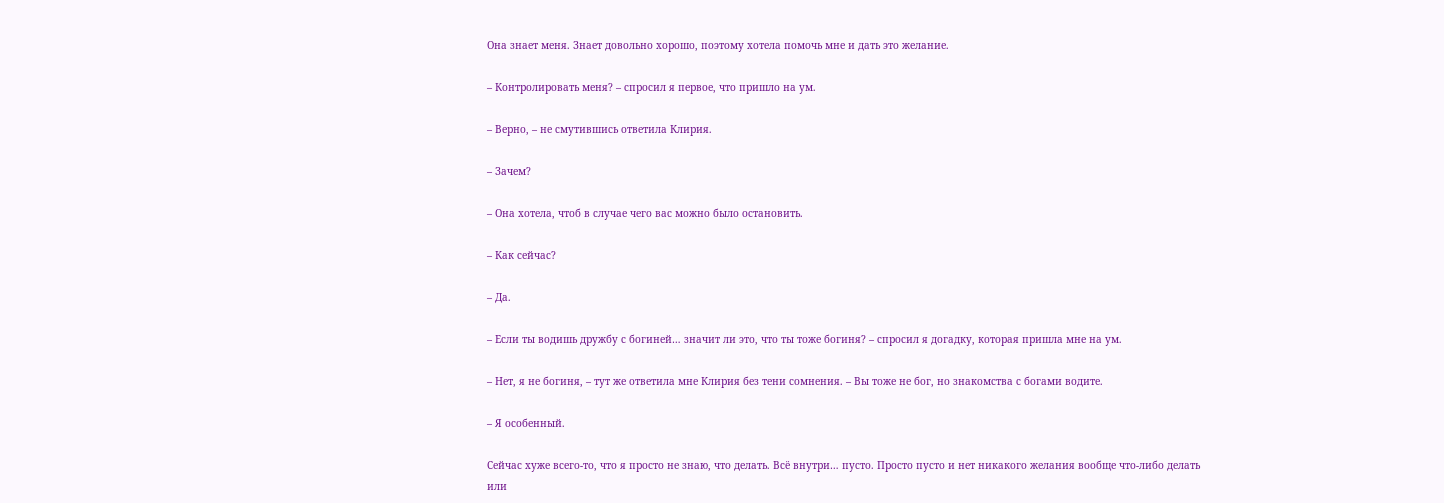Она знает меня. Знает довольно хорошо, поэтому хотела помочь мне и дать это желание.

– Контролировать меня? – спросил я первое, что пришло на ум.

– Верно, – не смутившись ответила Клирия.

– Зачем?

– Она хотела, чтоб в случае чего вас можно было остановить.

– Как сейчас?

– Да.

– Если ты водишь дружбу с богиней… значит ли это, что ты тоже богиня? – спросил я догадку, которая пришла мне на ум.

– Нет, я не богиня, – тут же ответила мне Клирия без тени сомнения. – Вы тоже не бог, но знакомства с богами водите.

– Я особенный.

Сейчас хуже всего-то, что я просто не знаю, что делать. Всё внутри… пусто. Просто пусто и нет никакого желания вообще что-либо делать или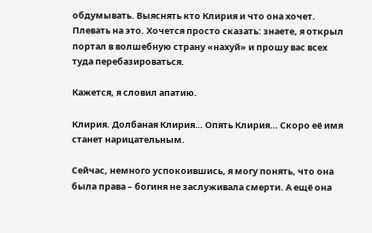обдумывать. Выяснять кто Клирия и что она хочет. Плевать на это. Хочется просто сказать: знаете, я открыл портал в волшебную страну «нахуй» и прошу вас всех туда перебазироваться.

Кажется, я словил апатию.

Клирия. Долбаная Клирия… Опять Клирия… Скоро её имя станет нарицательным.

Сейчас, немного успокоившись, я могу понять, что она была права – богиня не заслуживала смерти. А ещё она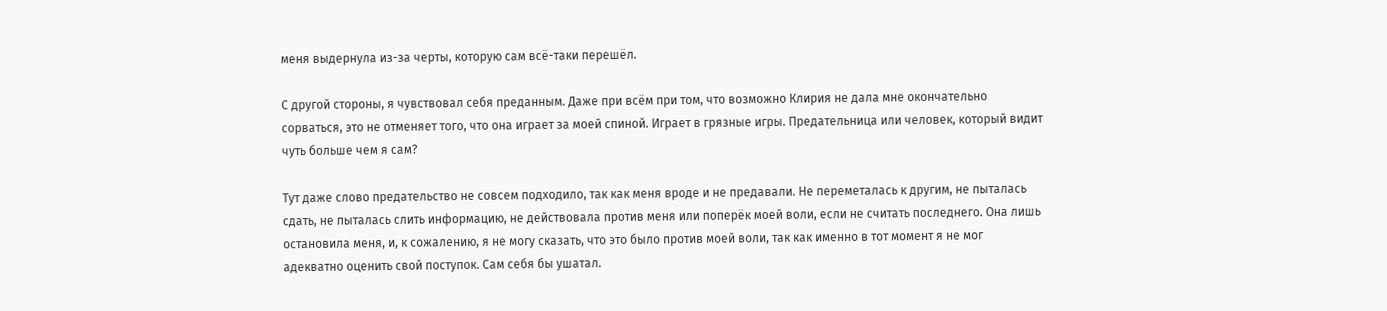меня выдернула из-за черты, которую сам всё-таки перешёл.

С другой стороны, я чувствовал себя преданным. Даже при всём при том, что возможно Клирия не дала мне окончательно сорваться, это не отменяет того, что она играет за моей спиной. Играет в грязные игры. Предательница или человек, который видит чуть больше чем я сам?

Тут даже слово предательство не совсем подходило, так как меня вроде и не предавали. Не переметалась к другим, не пыталась сдать, не пыталась слить информацию, не действовала против меня или поперёк моей воли, если не считать последнего. Она лишь остановила меня, и, к сожалению, я не могу сказать, что это было против моей воли, так как именно в тот момент я не мог адекватно оценить свой поступок. Сам себя бы ушатал.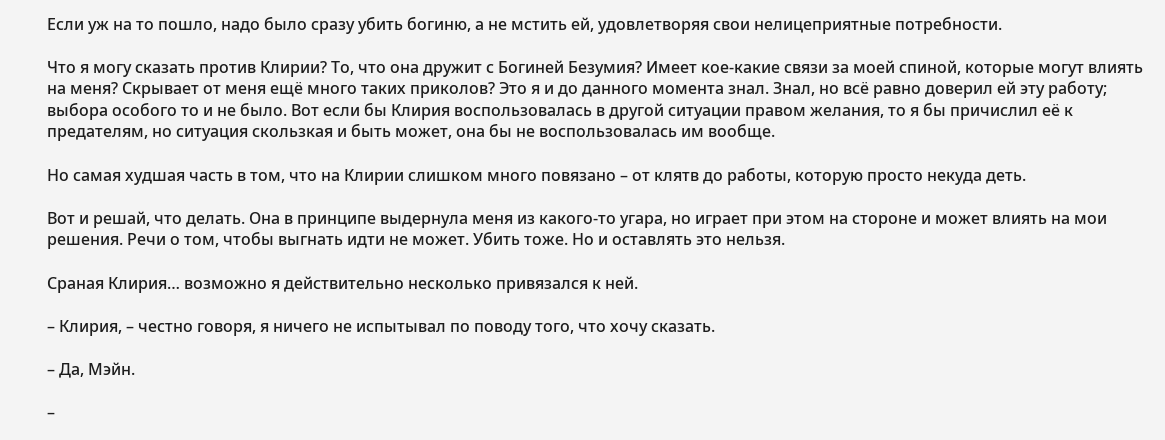Если уж на то пошло, надо было сразу убить богиню, а не мстить ей, удовлетворяя свои нелицеприятные потребности.

Что я могу сказать против Клирии? То, что она дружит с Богиней Безумия? Имеет кое-какие связи за моей спиной, которые могут влиять на меня? Скрывает от меня ещё много таких приколов? Это я и до данного момента знал. Знал, но всё равно доверил ей эту работу; выбора особого то и не было. Вот если бы Клирия воспользовалась в другой ситуации правом желания, то я бы причислил её к предателям, но ситуация скользкая и быть может, она бы не воспользовалась им вообще.

Но самая худшая часть в том, что на Клирии слишком много повязано – от клятв до работы, которую просто некуда деть.

Вот и решай, что делать. Она в принципе выдернула меня из какого-то угара, но играет при этом на стороне и может влиять на мои решения. Речи о том, чтобы выгнать идти не может. Убить тоже. Но и оставлять это нельзя.

Сраная Клирия… возможно я действительно несколько привязался к ней.

– Клирия, – честно говоря, я ничего не испытывал по поводу того, что хочу сказать.

– Да, Мэйн.

–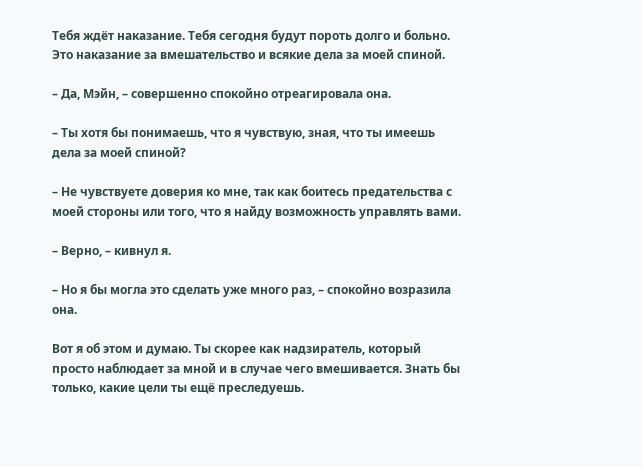Тебя ждёт наказание. Тебя сегодня будут пороть долго и больно. Это наказание за вмешательство и всякие дела за моей спиной.

– Да, Мэйн, – совершенно спокойно отреагировала она.

– Ты хотя бы понимаешь, что я чувствую, зная, что ты имеешь дела за моей спиной?

– Не чувствуете доверия ко мне, так как боитесь предательства с моей стороны или того, что я найду возможность управлять вами.

– Верно, – кивнул я.

– Но я бы могла это сделать уже много раз, – спокойно возразила она.

Вот я об этом и думаю. Ты скорее как надзиратель, который просто наблюдает за мной и в случае чего вмешивается. Знать бы только, какие цели ты ещё преследуешь.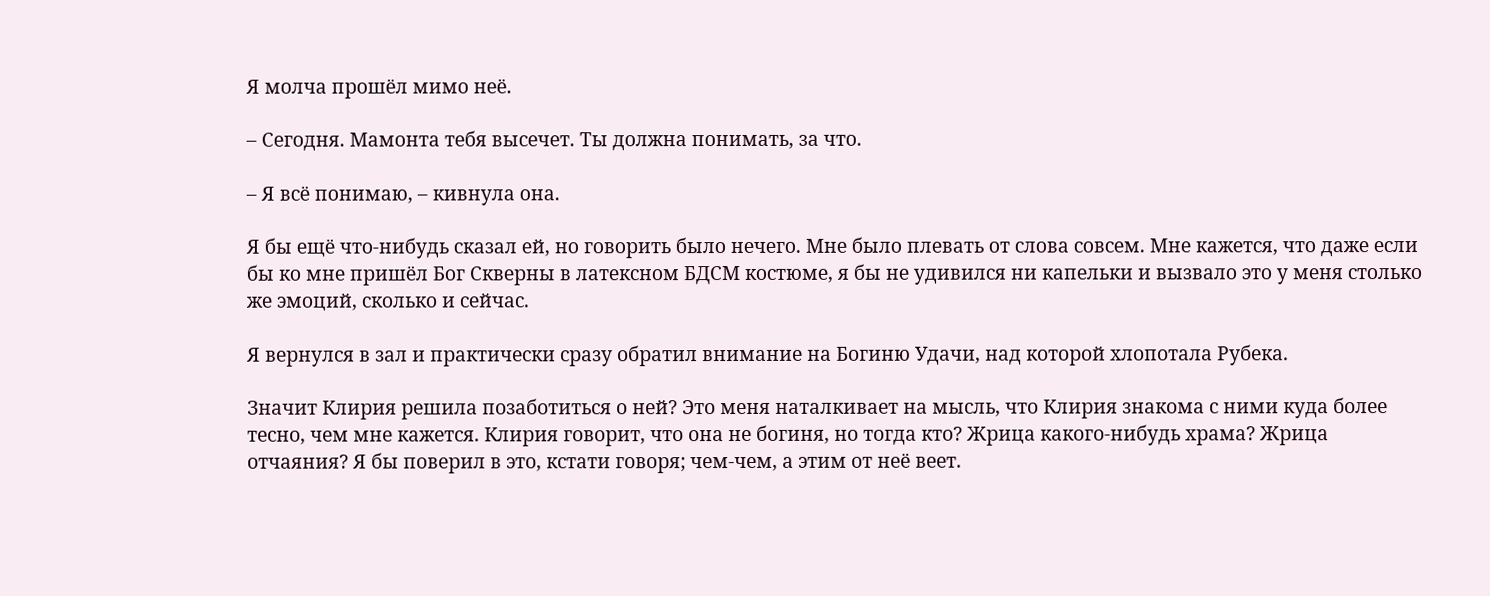Я молча прошёл мимо неё.

– Сегодня. Мамонта тебя высечет. Ты должна понимать, за что.

– Я всё понимаю, – кивнула она.

Я бы ещё что-нибудь сказал ей, но говорить было нечего. Мне было плевать от слова совсем. Мне кажется, что даже если бы ко мне пришёл Бог Скверны в латексном БДСМ костюме, я бы не удивился ни капельки и вызвало это у меня столько же эмоций, сколько и сейчас.

Я вернулся в зал и практически сразу обратил внимание на Богиню Удачи, над которой хлопотала Рубека.

Значит Клирия решила позаботиться о ней? Это меня наталкивает на мысль, что Клирия знакома с ними куда более тесно, чем мне кажется. Клирия говорит, что она не богиня, но тогда кто? Жрица какого-нибудь храма? Жрица отчаяния? Я бы поверил в это, кстати говоря; чем-чем, а этим от неё веет.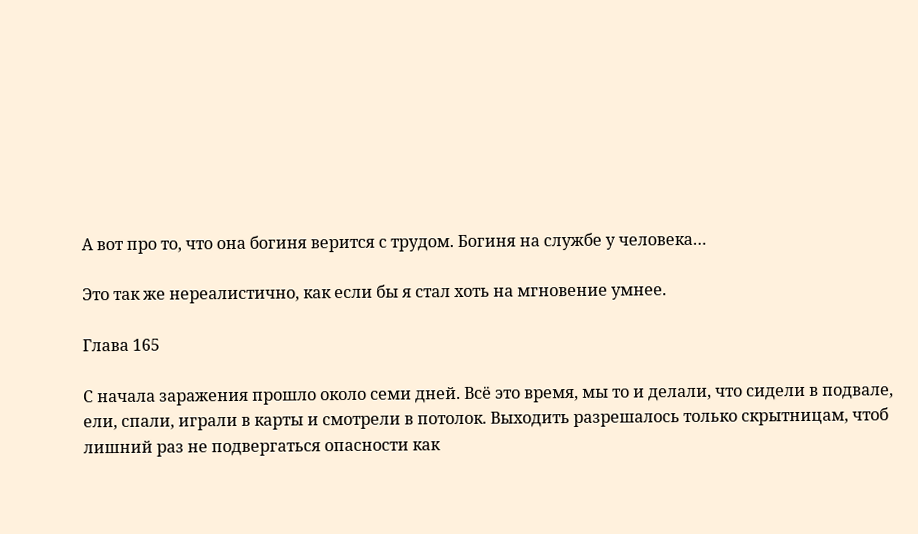А вот про то, что она богиня верится с трудом. Богиня на службе у человека…

Это так же нереалистично, как если бы я стал хоть на мгновение умнее.

Глава 165

С начала заражения прошло около семи дней. Всё это время, мы то и делали, что сидели в подвале, ели, спали, играли в карты и смотрели в потолок. Выходить разрешалось только скрытницам, чтоб лишний раз не подвергаться опасности как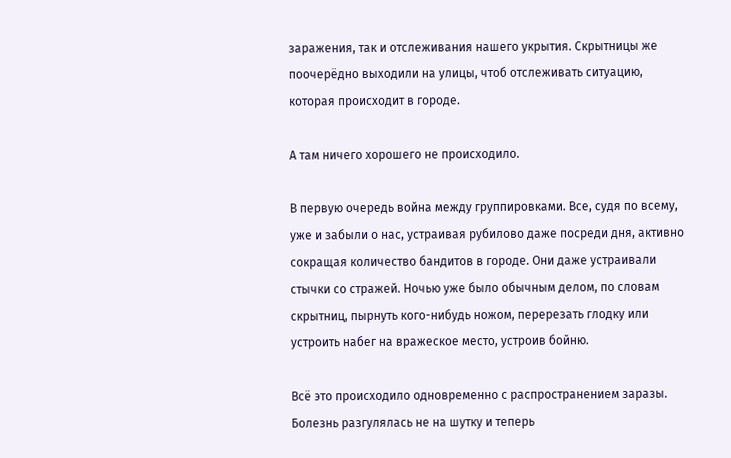заражения, так и отслеживания нашего укрытия. Скрытницы же поочерёдно выходили на улицы, чтоб отслеживать ситуацию, которая происходит в городе.

А там ничего хорошего не происходило.

В первую очередь война между группировками. Все, судя по всему, уже и забыли о нас, устраивая рубилово даже посреди дня, активно сокращая количество бандитов в городе. Они даже устраивали стычки со стражей. Ночью уже было обычным делом, по словам скрытниц, пырнуть кого-нибудь ножом, перерезать глодку или устроить набег на вражеское место, устроив бойню.

Всё это происходило одновременно с распространением заразы. Болезнь разгулялась не на шутку и теперь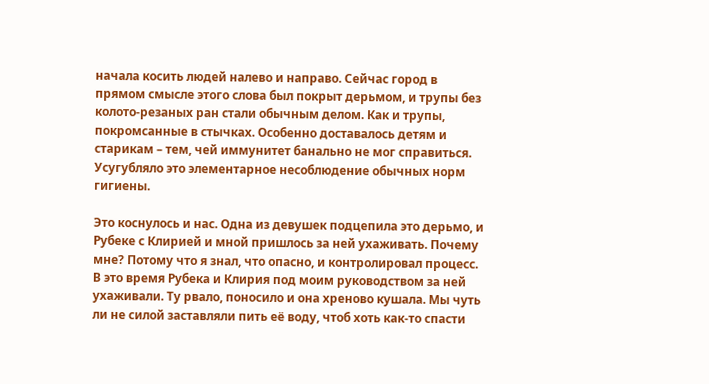начала косить людей налево и направо. Сейчас город в прямом смысле этого слова был покрыт дерьмом, и трупы без колото-резаных ран стали обычным делом. Как и трупы, покромсанные в стычках. Особенно доставалось детям и старикам – тем, чей иммунитет банально не мог справиться. Усугубляло это элементарное несоблюдение обычных норм гигиены.

Это коснулось и нас. Одна из девушек подцепила это дерьмо, и Рубеке с Клирией и мной пришлось за ней ухаживать. Почему мне? Потому что я знал, что опасно, и контролировал процесс. В это время Рубека и Клирия под моим руководством за ней ухаживали. Ту рвало, поносило и она хреново кушала. Мы чуть ли не силой заставляли пить её воду, чтоб хоть как-то спасти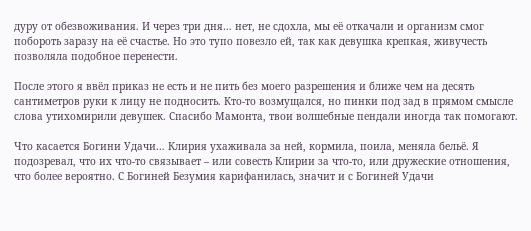дуру от обезвоживания. И через три дня… нет, не сдохла, мы её откачали и организм смог побороть заразу на её счастье. Но это тупо повезло ей, так как девушка крепкая, живучесть позволяла подобное перенести.

После этого я ввёл приказ не есть и не пить без моего разрешения и ближе чем на десять сантиметров руки к лицу не подносить. Кто-то возмущался, но пинки под зад в прямом смысле слова утихомирили девушек. Спасибо Мамонта, твои волшебные пендали иногда так помогают.

Что касается Богини Удачи… Клирия ухаживала за ней, кормила, поила, меняла бельё. Я подозревал, что их что-то связывает – или совесть Клирии за что-то, или дружеские отношения, что более вероятно. С Богиней Безумия карифанилась, значит и с Богиней Удачи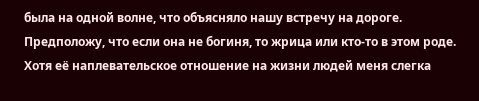была на одной волне, что объясняло нашу встречу на дороге. Предположу, что если она не богиня, то жрица или кто-то в этом роде. Хотя её наплевательское отношение на жизни людей меня слегка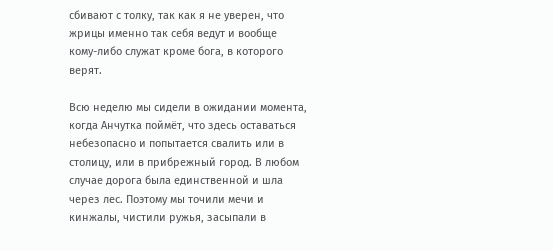сбивают с толку, так как я не уверен, что жрицы именно так себя ведут и вообще кому-либо служат кроме бога, в которого верят.

Всю неделю мы сидели в ожидании момента, когда Анчутка поймёт, что здесь оставаться небезопасно и попытается свалить или в столицу, или в прибрежный город. В любом случае дорога была единственной и шла через лес. Поэтому мы точили мечи и кинжалы, чистили ружья, засыпали в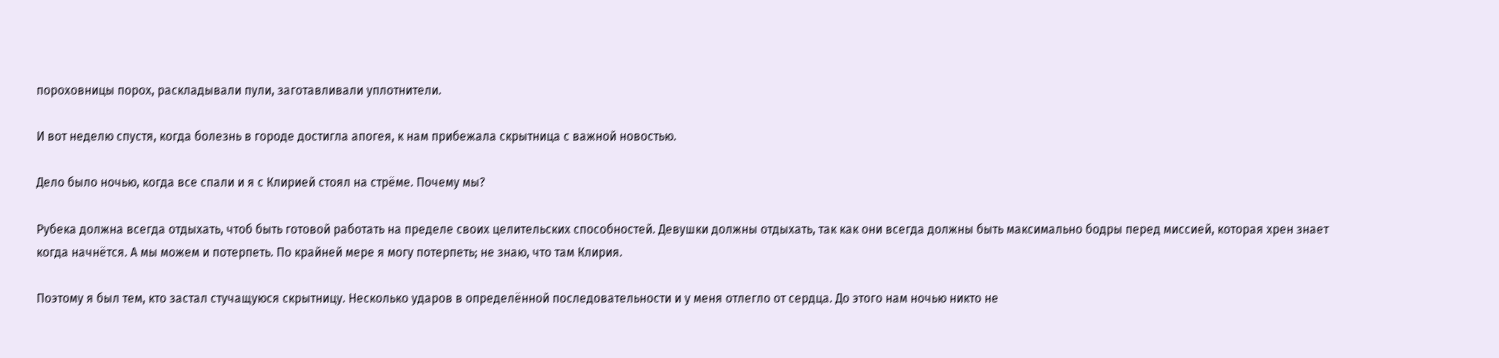пороховницы порох, раскладывали пули, заготавливали уплотнители.

И вот неделю спустя, когда болезнь в городе достигла апогея, к нам прибежала скрытница с важной новостью.

Дело было ночью, когда все спали и я с Клирией стоял на стрёме. Почему мы?

Рубека должна всегда отдыхать, чтоб быть готовой работать на пределе своих целительских способностей. Девушки должны отдыхать, так как они всегда должны быть максимально бодры перед миссией, которая хрен знает когда начнётся. А мы можем и потерпеть. По крайней мере я могу потерпеть; не знаю, что там Клирия.

Поэтому я был тем, кто застал стучащуюся скрытницу. Несколько ударов в определённой последовательности и у меня отлегло от сердца. До этого нам ночью никто не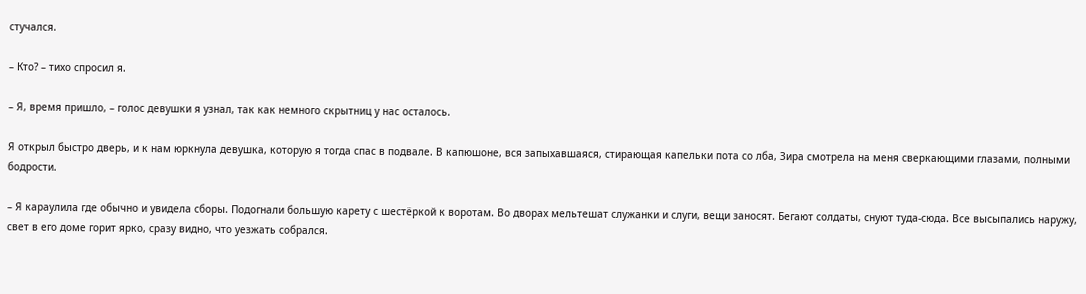стучался.

– Кто? – тихо спросил я.

– Я, время пришло, – голос девушки я узнал, так как немного скрытниц у нас осталось.

Я открыл быстро дверь, и к нам юркнула девушка, которую я тогда спас в подвале. В капюшоне, вся запыхавшаяся, стирающая капельки пота со лба, Зира смотрела на меня сверкающими глазами, полными бодрости.

– Я караулила где обычно и увидела сборы. Подогнали большую карету с шестёркой к воротам. Во дворах мельтешат служанки и слуги, вещи заносят. Бегают солдаты, снуют туда-сюда. Все высыпались наружу, свет в его доме горит ярко, сразу видно, что уезжать собрался.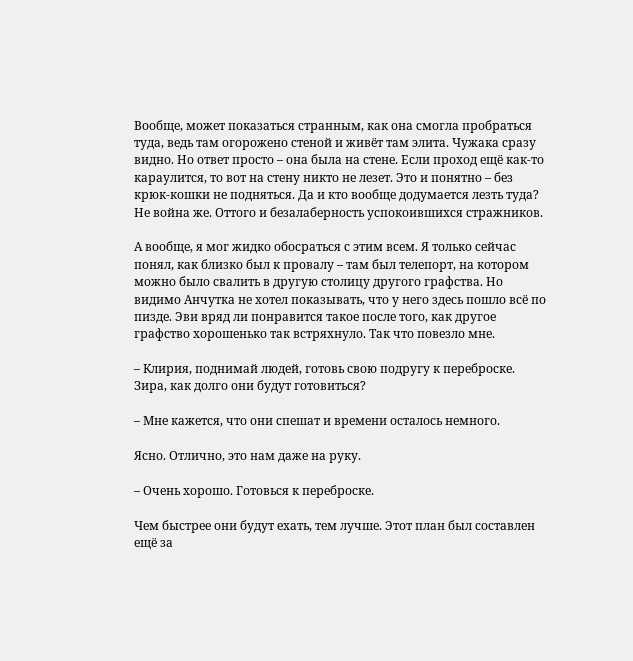Вообще, может показаться странным, как она смогла пробраться туда, ведь там огорожено стеной и живёт там элита. Чужака сразу видно. Но ответ просто – она была на стене. Если проход ещё как-то караулится, то вот на стену никто не лезет. Это и понятно – без крюк-кошки не подняться. Да и кто вообще додумается лезть туда? Не война же. Оттого и безалаберность успокоившихся стражников.

А вообще, я мог жидко обосраться с этим всем. Я только сейчас понял, как близко был к провалу – там был телепорт, на котором можно было свалить в другую столицу другого графства. Но видимо Анчутка не хотел показывать, что у него здесь пошло всё по пизде. Эви вряд ли понравится такое после того, как другое графство хорошенько так встряхнуло. Так что повезло мне.

– Клирия, поднимай людей, готовь свою подругу к переброске. Зира, как долго они будут готовиться?

– Мне кажется, что они спешат и времени осталось немного.

Ясно. Отлично, это нам даже на руку.

– Очень хорошо. Готовься к переброске.

Чем быстрее они будут ехать, тем лучше. Этот план был составлен ещё за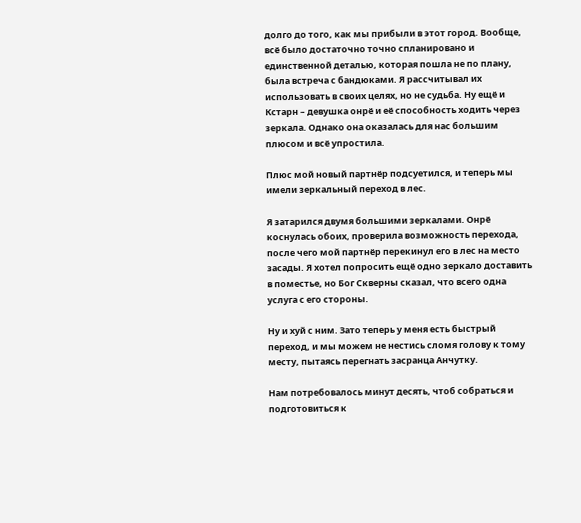долго до того, как мы прибыли в этот город. Вообще, всё было достаточно точно спланировано и единственной деталью, которая пошла не по плану, была встреча с бандюками. Я рассчитывал их использовать в своих целях, но не судьба. Ну ещё и Кстарн – девушка онрё и её способность ходить через зеркала. Однако она оказалась для нас большим плюсом и всё упростила.

Плюс мой новый партнёр подсуетился, и теперь мы имели зеркальный переход в лес.

Я затарился двумя большими зеркалами. Онрё коснулась обоих, проверила возможность перехода, после чего мой партнёр перекинул его в лес на место засады. Я хотел попросить ещё одно зеркало доставить в поместье, но Бог Скверны сказал, что всего одна услуга с его стороны.

Ну и хуй с ним. Зато теперь у меня есть быстрый переход, и мы можем не нестись сломя голову к тому месту, пытаясь перегнать засранца Анчутку.

Нам потребовалось минут десять, чтоб собраться и подготовиться к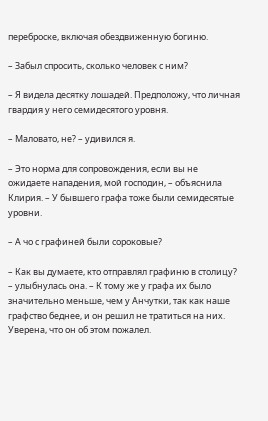переброске, включая обездвиженную богиню.

– Забыл спросить, сколько человек с ним?

– Я видела десятку лошадей. Предположу, что личная гвардия у него семидесятого уровня.

– Маловато, не? – удивился я.

– Это норма для сопровождения, если вы не ожидаете нападения, мой господин, – объяснила Клирия. – У бывшего графа тоже были семидесятые уровни.

– А чо с графиней были сороковые?

– Как вы думаете, кто отправлял графиню в столицу? – улыбнулась она. – К тому же у графа их было значительно меньше, чем у Анчутки, так как наше графство беднее, и он решил не тратиться на них. Уверена, что он об этом пожалел.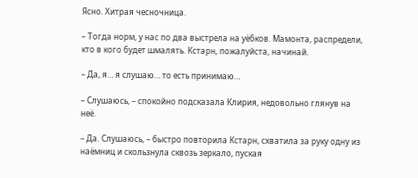Ясно. Хитрая чесночница.

– Тогда норм, у нас по два выстрела на уёбков. Мамонта, распредели, кто в кого будет шмалять. Кстарн, пожалуйста, начинай.

– Да, я… я слушаю… то есть принимаю…

– Слушаюсь, – спокойно подсказала Клирия, недовольно глянув на неё.

– Да. Слушаюсь, – быстро повторила Кстарн, схватила за руку одну из наёмниц и скользнула сквозь зеркало, пуская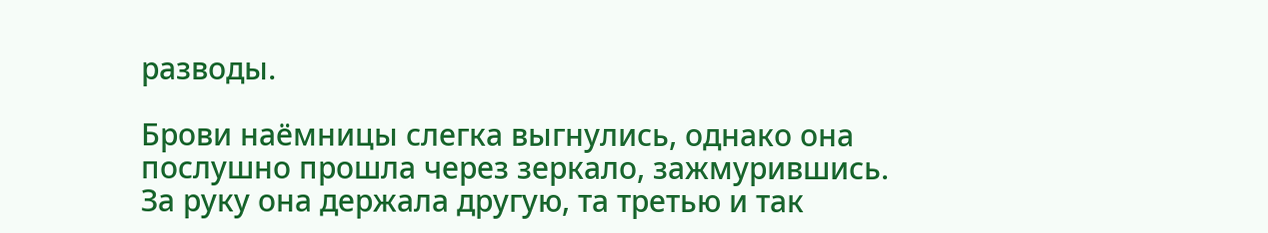разводы.

Брови наёмницы слегка выгнулись, однако она послушно прошла через зеркало, зажмурившись. За руку она держала другую, та третью и так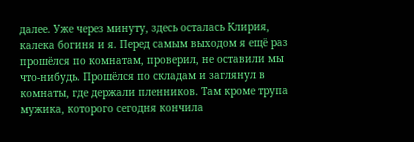далее. Уже через минуту, здесь осталась Клирия, калека богиня и я. Перед самым выходом я ещё раз прошёлся по комнатам, проверил, не оставили мы что-нибудь. Прошёлся по складам и заглянул в комнаты, где держали пленников. Там кроме трупа мужика, которого сегодня кончила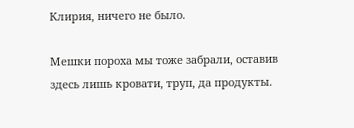Клирия, ничего не было.

Мешки пороха мы тоже забрали, оставив здесь лишь кровати, труп, да продукты.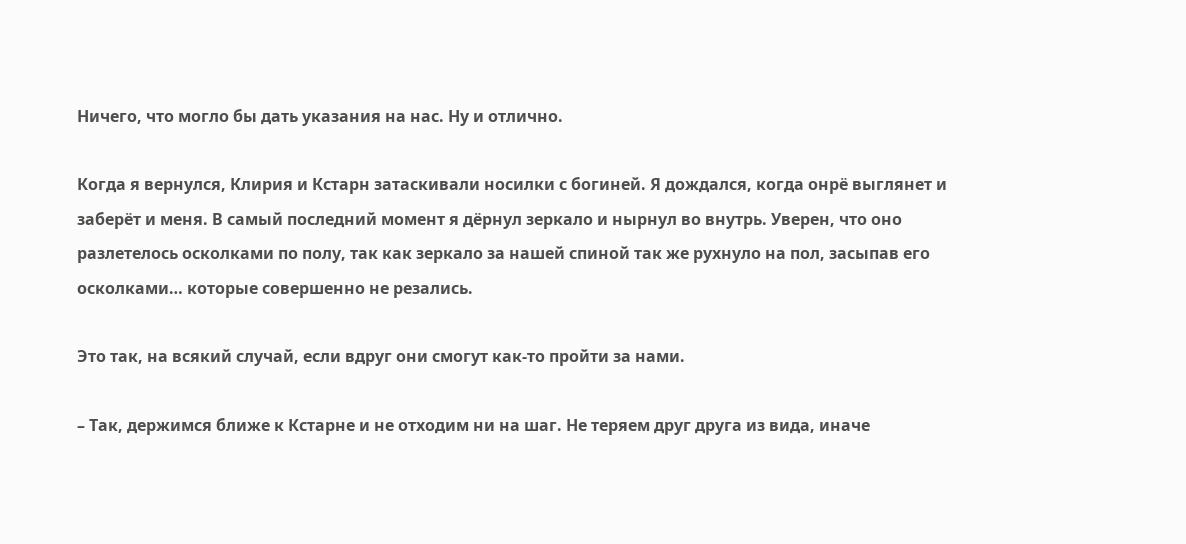Ничего, что могло бы дать указания на нас. Ну и отлично.

Когда я вернулся, Клирия и Кстарн затаскивали носилки с богиней. Я дождался, когда онрё выглянет и заберёт и меня. В самый последний момент я дёрнул зеркало и нырнул во внутрь. Уверен, что оно разлетелось осколками по полу, так как зеркало за нашей спиной так же рухнуло на пол, засыпав его осколками… которые совершенно не резались.

Это так, на всякий случай, если вдруг они смогут как-то пройти за нами.

– Так, держимся ближе к Кстарне и не отходим ни на шаг. Не теряем друг друга из вида, иначе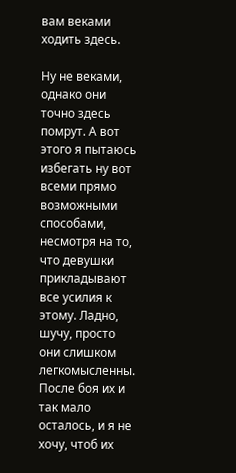вам веками ходить здесь.

Ну не веками, однако они точно здесь помрут. А вот этого я пытаюсь избегать ну вот всеми прямо возможными способами, несмотря на то, что девушки прикладывают все усилия к этому. Ладно, шучу, просто они слишком легкомысленны. После боя их и так мало осталось, и я не хочу, чтоб их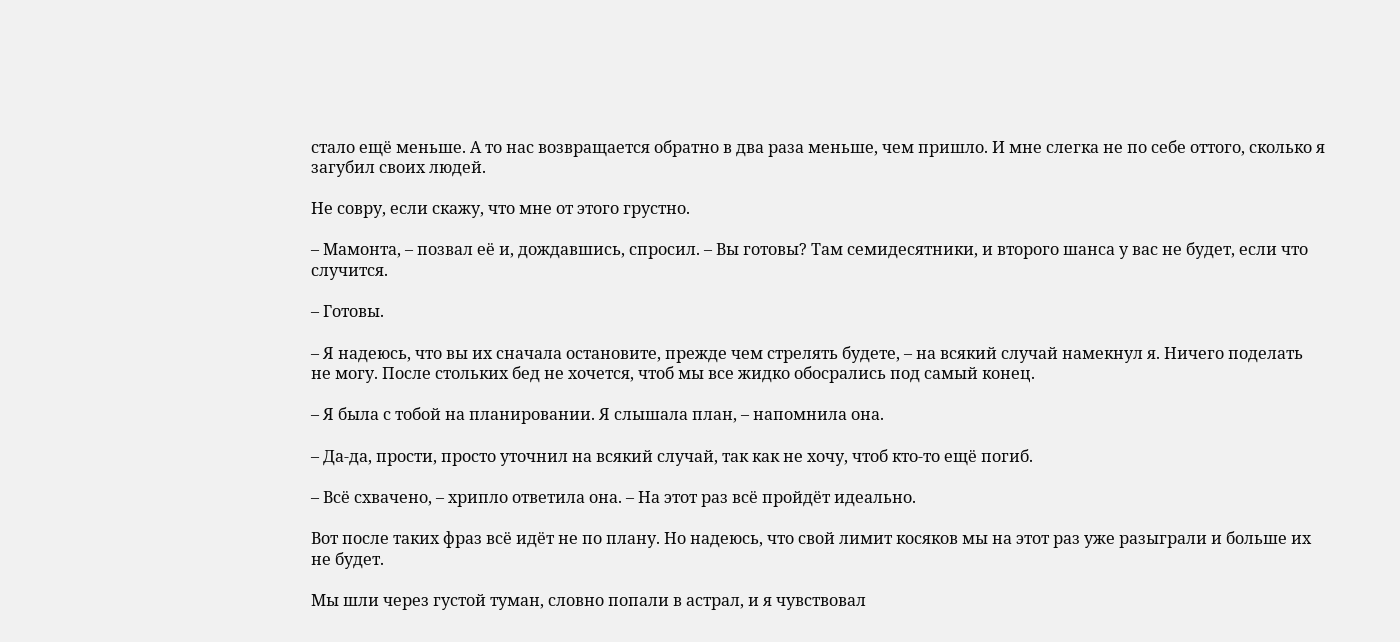стало ещё меньше. А то нас возвращается обратно в два раза меньше, чем пришло. И мне слегка не по себе оттого, сколько я загубил своих людей.

Не совру, если скажу, что мне от этого грустно.

– Мамонта, – позвал её и, дождавшись, спросил. – Вы готовы? Там семидесятники, и второго шанса у вас не будет, если что случится.

– Готовы.

– Я надеюсь, что вы их сначала остановите, прежде чем стрелять будете, – на всякий случай намекнул я. Ничего поделать не могу. После стольких бед не хочется, чтоб мы все жидко обосрались под самый конец.

– Я была с тобой на планировании. Я слышала план, – напомнила она.

– Да-да, прости, просто уточнил на всякий случай, так как не хочу, чтоб кто-то ещё погиб.

– Всё схвачено, – хрипло ответила она. – На этот раз всё пройдёт идеально.

Вот после таких фраз всё идёт не по плану. Но надеюсь, что свой лимит косяков мы на этот раз уже разыграли и больше их не будет.

Мы шли через густой туман, словно попали в астрал, и я чувствовал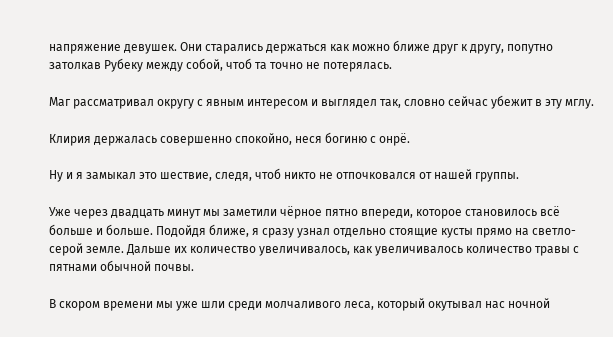напряжение девушек. Они старались держаться как можно ближе друг к другу, попутно затолкав Рубеку между собой, чтоб та точно не потерялась.

Маг рассматривал округу с явным интересом и выглядел так, словно сейчас убежит в эту мглу.

Клирия держалась совершенно спокойно, неся богиню с онрё.

Ну и я замыкал это шествие, следя, чтоб никто не отпочковался от нашей группы.

Уже через двадцать минут мы заметили чёрное пятно впереди, которое становилось всё больше и больше. Подойдя ближе, я сразу узнал отдельно стоящие кусты прямо на светло-серой земле. Дальше их количество увеличивалось, как увеличивалось количество травы с пятнами обычной почвы.

В скором времени мы уже шли среди молчаливого леса, который окутывал нас ночной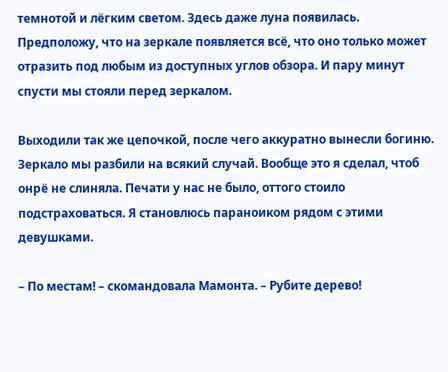темнотой и лёгким светом. Здесь даже луна появилась. Предположу, что на зеркале появляется всё, что оно только может отразить под любым из доступных углов обзора. И пару минут спусти мы стояли перед зеркалом.

Выходили так же цепочкой, после чего аккуратно вынесли богиню. Зеркало мы разбили на всякий случай. Вообще это я сделал, чтоб онрё не слиняла. Печати у нас не было, оттого стоило подстраховаться. Я становлюсь параноиком рядом с этими девушками.

– По местам! – скомандовала Мамонта. – Рубите дерево!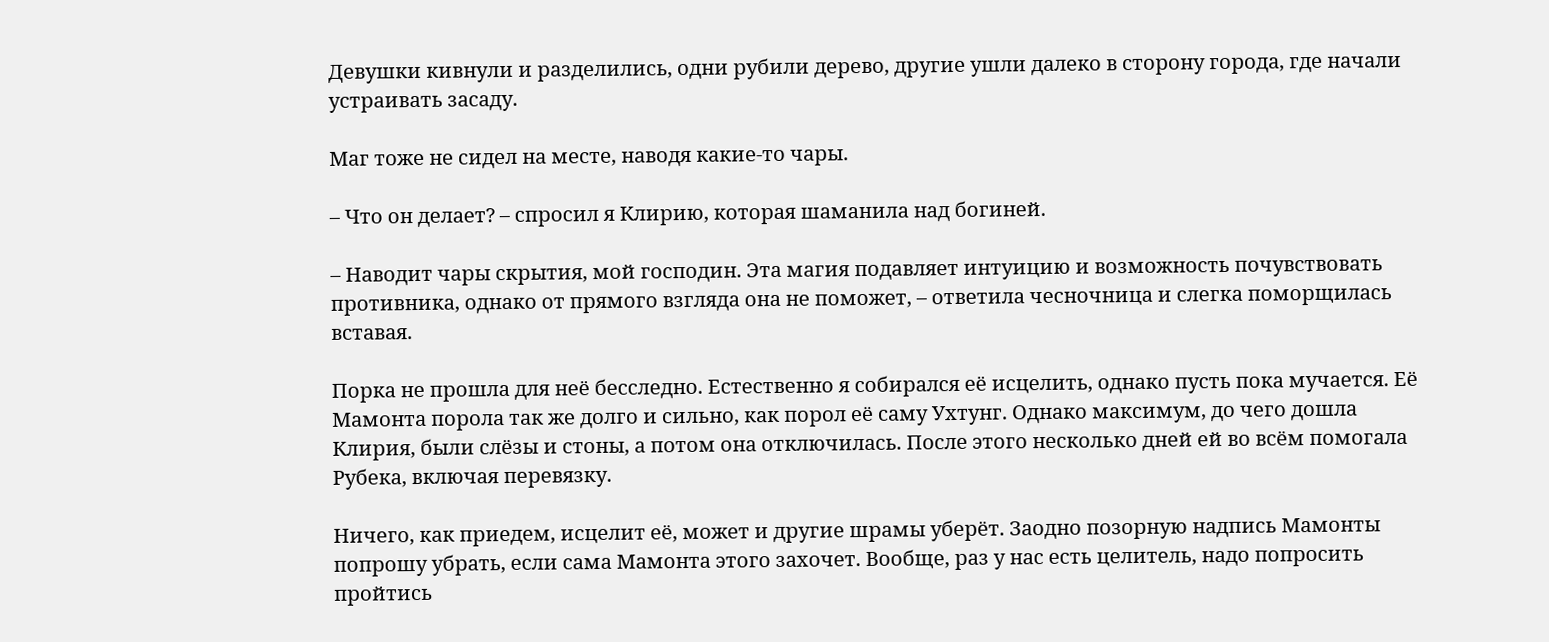Девушки кивнули и разделились, одни рубили дерево, другие ушли далеко в сторону города, где начали устраивать засаду.

Маг тоже не сидел на месте, наводя какие-то чары.

– Что он делает? – спросил я Клирию, которая шаманила над богиней.

– Наводит чары скрытия, мой господин. Эта магия подавляет интуицию и возможность почувствовать противника, однако от прямого взгляда она не поможет, – ответила чесночница и слегка поморщилась вставая.

Порка не прошла для неё бесследно. Естественно я собирался её исцелить, однако пусть пока мучается. Её Мамонта порола так же долго и сильно, как порол её саму Ухтунг. Однако максимум, до чего дошла Клирия, были слёзы и стоны, а потом она отключилась. После этого несколько дней ей во всём помогала Рубека, включая перевязку.

Ничего, как приедем, исцелит её, может и другие шрамы уберёт. Заодно позорную надпись Мамонты попрошу убрать, если сама Мамонта этого захочет. Вообще, раз у нас есть целитель, надо попросить пройтись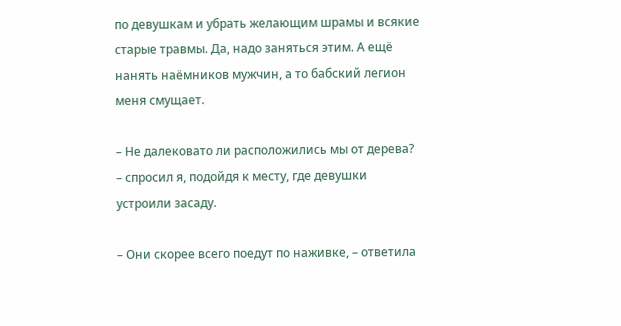по девушкам и убрать желающим шрамы и всякие старые травмы. Да, надо заняться этим. А ещё нанять наёмников мужчин, а то бабский легион меня смущает.

– Не далековато ли расположились мы от дерева? – спросил я, подойдя к месту, где девушки устроили засаду.

– Они скорее всего поедут по наживке, – ответила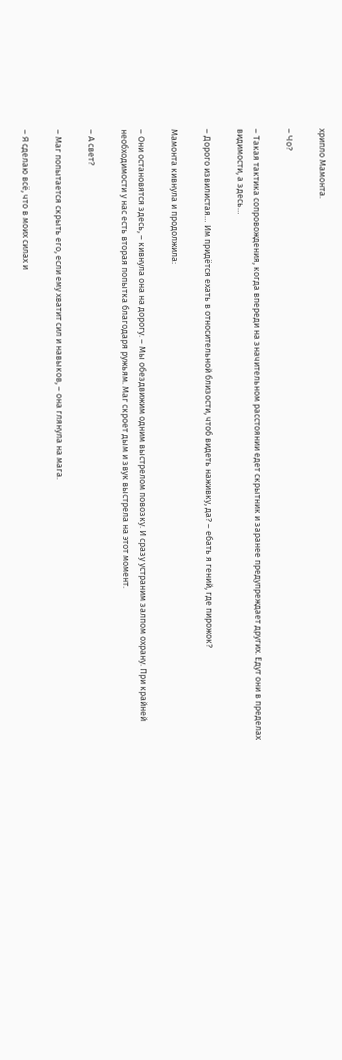хрипло Мамонта.

– Чо?

– Такая тактика сопровождения, когда впереди на значительном расстоянии едет скрытник и заранее предупреждает других. Едут они в пределах видимости, а здесь…

– Дорого извилистая… Им придётся ехать в относительной близости, чтоб видеть наживку, да? – ебать я гений, где пирожок?

Мамонта кивнула и продолжила:

– Они остановятся здесь, – кивнула она на дорогу. – Мы обездвижим одним выстрелом повозку. И сразу устраним залпом охрану. При крайней необходимости у нас есть вторая попытка благодаря ружьям. Маг скроет дым и звук выстрела на этот момент.

– А свет?

– Маг попытается скрыть его, если ему хватит сил и навыков, – она глянула на мага.

– Я сделаю всё, что в моих силах и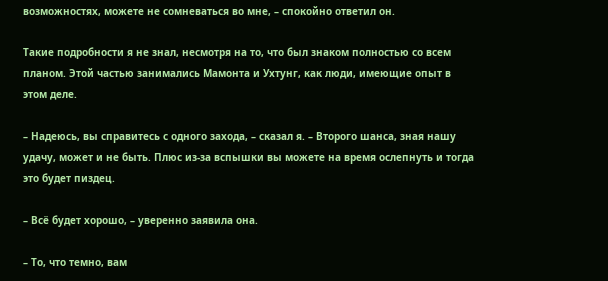возможностях, можете не сомневаться во мне, – спокойно ответил он.

Такие подробности я не знал, несмотря на то, что был знаком полностью со всем планом. Этой частью занимались Мамонта и Ухтунг, как люди, имеющие опыт в этом деле.

– Надеюсь, вы справитесь с одного захода, – сказал я. – Второго шанса, зная нашу удачу, может и не быть. Плюс из-за вспышки вы можете на время ослепнуть и тогда это будет пиздец.

– Всё будет хорошо, – уверенно заявила она.

– То, что темно, вам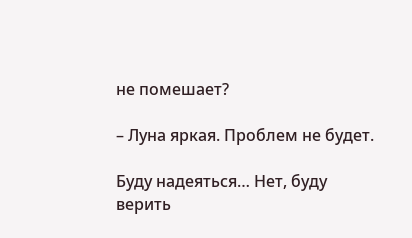не помешает?

– Луна яркая. Проблем не будет.

Буду надеяться… Нет, буду верить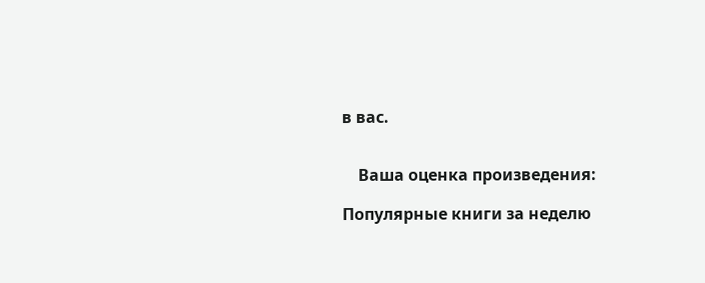в вас.


    Ваша оценка произведения:

Популярные книги за неделю